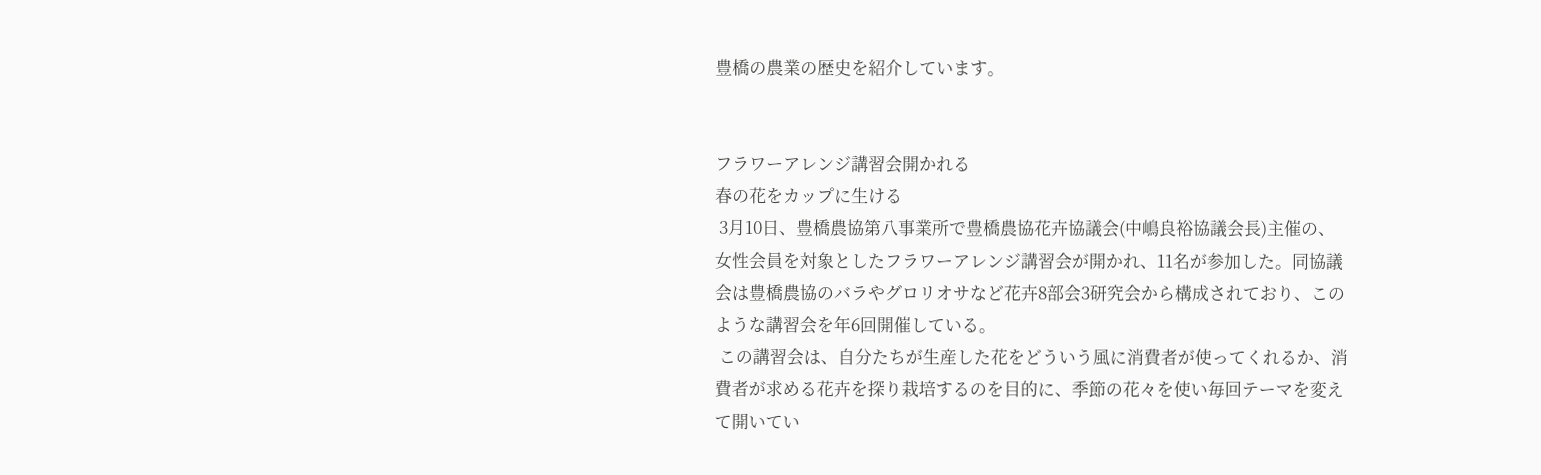豊橋の農業の歴史を紹介しています。


フラワーアレンジ講習会開かれる
春の花をカップに生ける
 3月10日、豊橋農協第八事業所で豊橋農協花卉協議会(中嶋良裕協議会長)主催の、女性会員を対象としたフラワーアレンジ講習会が開かれ、11名が参加した。同協議会は豊橋農協のバラやグロリオサなど花卉8部会3研究会から構成されており、このような講習会を年6回開催している。
 この講習会は、自分たちが生産した花をどういう風に消費者が使ってくれるか、消費者が求める花卉を探り栽培するのを目的に、季節の花々を使い毎回テーマを変えて開いてい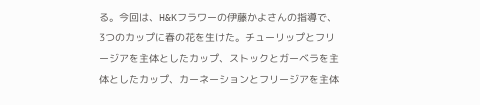る。今回は、H&Kフラワーの伊藤かよさんの指導で、3つのカップに春の花を生けた。チューリップとフリージアを主体としたカップ、ストックとガーベラを主体としたカップ、カーネーションとフリージアを主体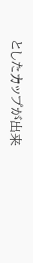としたカップが出来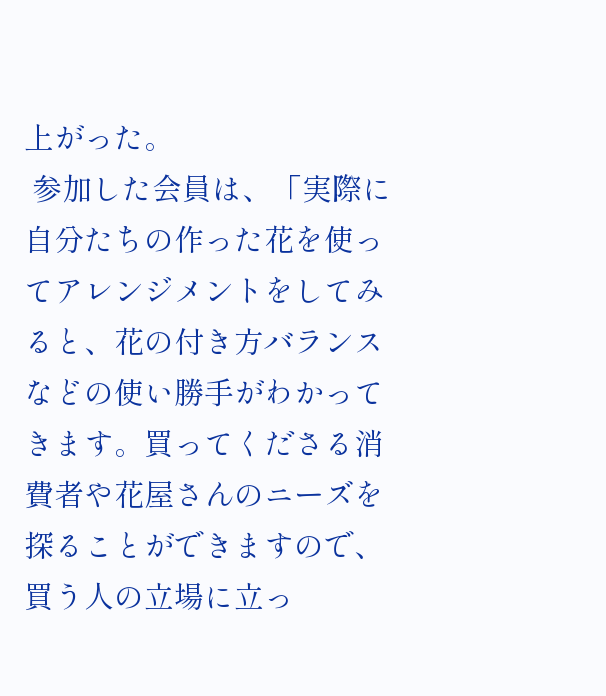上がった。
 参加した会員は、「実際に自分たちの作った花を使ってアレンジメントをしてみると、花の付き方バランスなどの使い勝手がわかってきます。買ってくださる消費者や花屋さんのニーズを探ることができますので、買う人の立場に立っ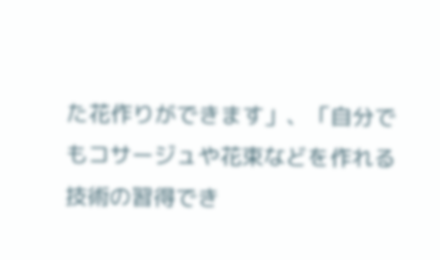た花作りができます」、「自分でもコサージュや花束などを作れる技術の習得でき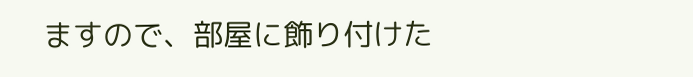ますので、部屋に飾り付けた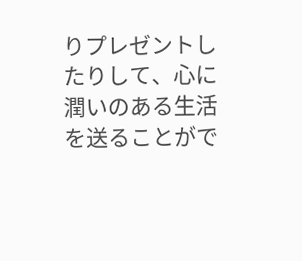りプレゼントしたりして、心に潤いのある生活を送ることがで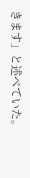きます」と述べていた。